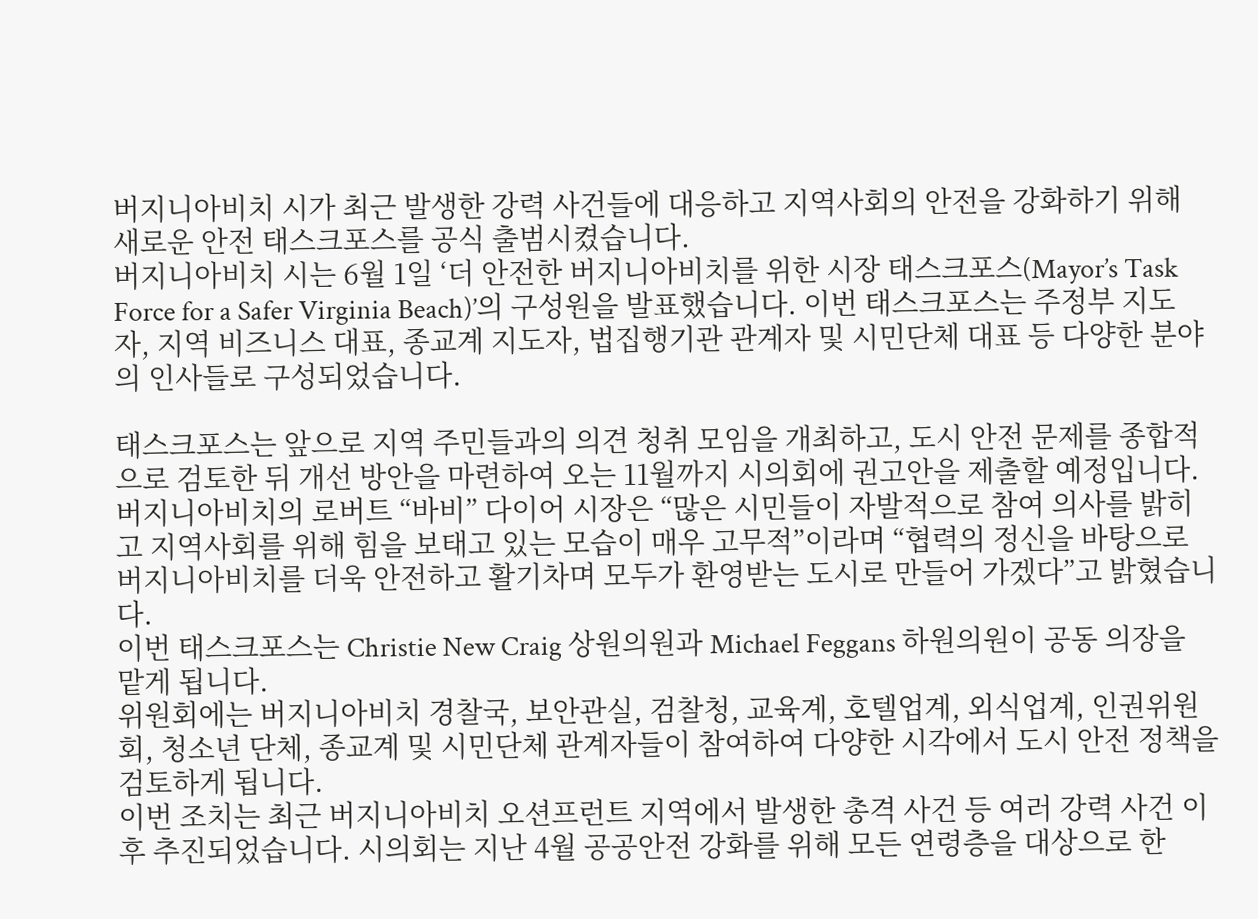버지니아비치 시가 최근 발생한 강력 사건들에 대응하고 지역사회의 안전을 강화하기 위해 새로운 안전 태스크포스를 공식 출범시켰습니다.
버지니아비치 시는 6월 1일 ‘더 안전한 버지니아비치를 위한 시장 태스크포스(Mayor’s Task Force for a Safer Virginia Beach)’의 구성원을 발표했습니다. 이번 태스크포스는 주정부 지도자, 지역 비즈니스 대표, 종교계 지도자, 법집행기관 관계자 및 시민단체 대표 등 다양한 분야의 인사들로 구성되었습니다.

태스크포스는 앞으로 지역 주민들과의 의견 청취 모임을 개최하고, 도시 안전 문제를 종합적으로 검토한 뒤 개선 방안을 마련하여 오는 11월까지 시의회에 권고안을 제출할 예정입니다.
버지니아비치의 로버트 “바비” 다이어 시장은 “많은 시민들이 자발적으로 참여 의사를 밝히고 지역사회를 위해 힘을 보태고 있는 모습이 매우 고무적”이라며 “협력의 정신을 바탕으로 버지니아비치를 더욱 안전하고 활기차며 모두가 환영받는 도시로 만들어 가겠다”고 밝혔습니다.
이번 태스크포스는 Christie New Craig 상원의원과 Michael Feggans 하원의원이 공동 의장을 맡게 됩니다.
위원회에는 버지니아비치 경찰국, 보안관실, 검찰청, 교육계, 호텔업계, 외식업계, 인권위원회, 청소년 단체, 종교계 및 시민단체 관계자들이 참여하여 다양한 시각에서 도시 안전 정책을 검토하게 됩니다.
이번 조치는 최근 버지니아비치 오션프런트 지역에서 발생한 총격 사건 등 여러 강력 사건 이후 추진되었습니다. 시의회는 지난 4월 공공안전 강화를 위해 모든 연령층을 대상으로 한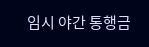임시 야간 통행금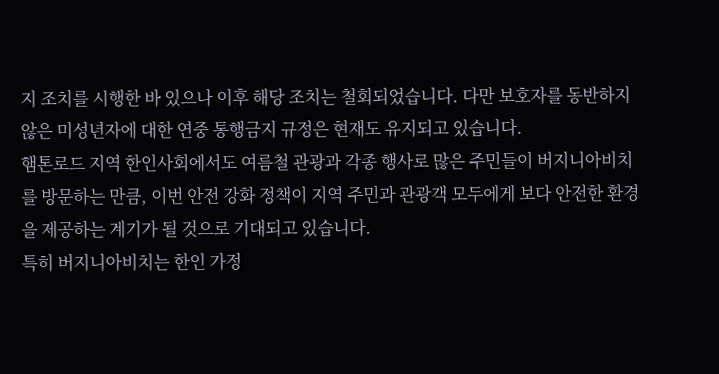지 조치를 시행한 바 있으나 이후 해당 조치는 철회되었습니다. 다만 보호자를 동반하지 않은 미성년자에 대한 연중 통행금지 규정은 현재도 유지되고 있습니다.
햄톤로드 지역 한인사회에서도 여름철 관광과 각종 행사로 많은 주민들이 버지니아비치를 방문하는 만큼, 이번 안전 강화 정책이 지역 주민과 관광객 모두에게 보다 안전한 환경을 제공하는 계기가 될 것으로 기대되고 있습니다.
특히 버지니아비치는 한인 가정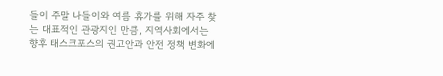들이 주말 나들이와 여름 휴가를 위해 자주 찾는 대표적인 관광지인 만큼, 지역사회에서는 향후 태스크포스의 권고안과 안전 정책 변화에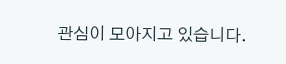관심이 모아지고 있습니다.